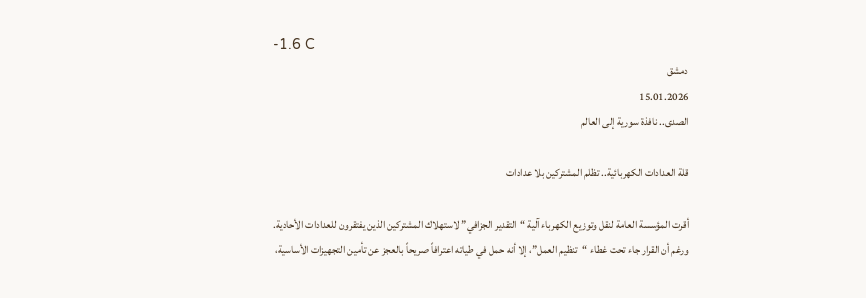-1.6 C
دمشق
15.01.2026
الصدى.. نافذة سورية إلى العالم

قلة العدادات الكهربائية.. تظلم المشتركين بلا عدادات

أقرت المؤسسة العامة لنقل وتوزيع الكهرباء آلية “التقدير الجزافي” لاستهلاك المشتركين الذين يفتقرون للعدادات الأحادية. ورغم أن القرار جاء تحت غطاء “تنظيم العمل”، إلا أنه حمل في طياته اعترافاً صريحاً بالعجز عن تأمين التجهيزات الأساسية،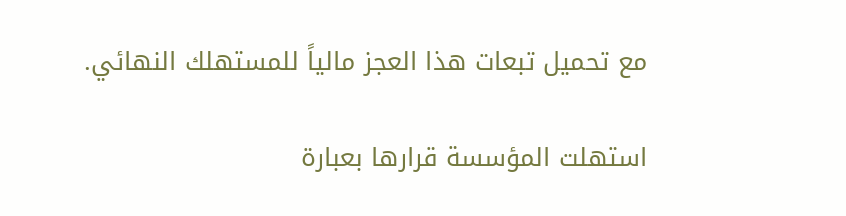مع تحميل تبعات هذا العجز مالياً للمستهلك النهائي.

استهلت المؤسسة قرارها بعبارة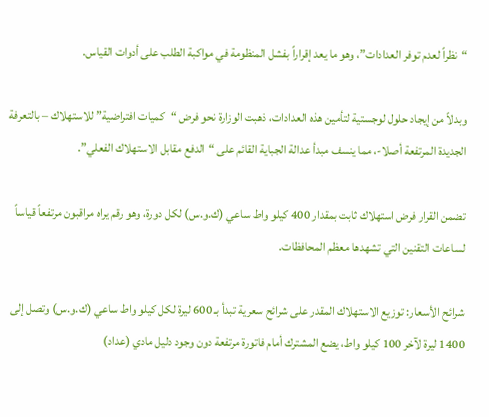“نظراً لعدم توفر العدادات”، وهو ما يعد إقراراً بفشل المنظومة في مواكبة الطلب على أدوات القياس.

وبدلاً من إيجاد حلول لوجستية لتأمين هذه العدادات، ذهبت الوزارة نحو فرض “كميات افتراضية” للاستهلاك – بالتعرفة الجديدة المرتفعة أصلا-، مما ينسف مبدأ عدالة الجباية القائم على “الدفع مقابل الاستهلاك الفعلي”.

تضمن القرار فرض استهلاك ثابت بمقدار 400 كيلو واط ساعي (ك.و.س) لكل دورة، وهو رقم يراه مراقبون مرتفعاً قياساً لساعات التقنين التي تشهدها معظم المحافظات.

شرائح الأسعار: توزيع الاستهلاك المقدر على شرائح سعرية تبدأ بـ 600 ليرة لكل كيلو واط ساعي (ك.و.س) وتصل إلى 1400 ليرة لآخر 100 كيلو واط، يضع المشترك أمام فاتورة مرتفعة دون وجود دليل مادي (عداد)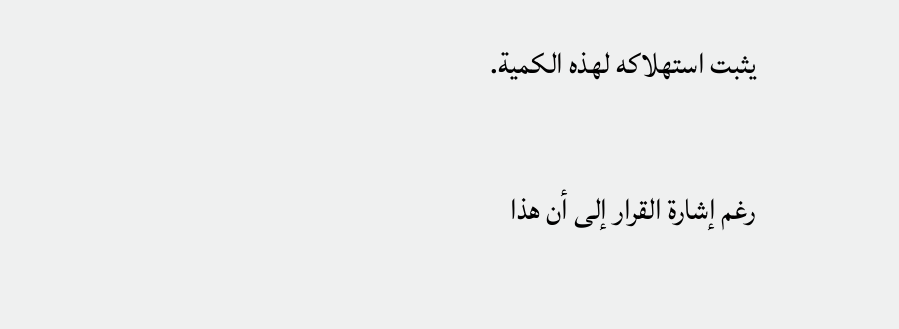يثبت استهلاكه لهذه الكمية.

رغم إشارة القرار إلى أن هذا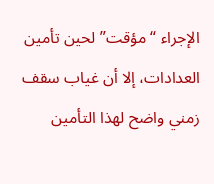الإجراء “مؤقت” لحين تأمين العدادات، إلا أن غياب سقف زمني واضح لهذا التأمين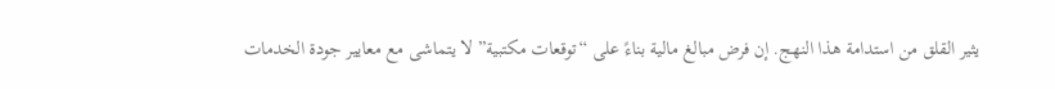يثير القلق من استدامة هذا النهج. إن فرض مبالغ مالية بناءً على “توقعات مكتبية” لا يتماشى مع معايير جودة الخدمات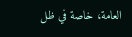العامة، خاصة في ظل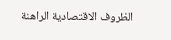الظروف الاقتصادية الراهنة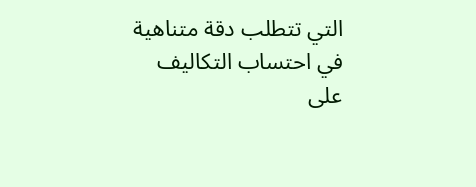التي تتطلب دقة متناهية في احتساب التكاليف على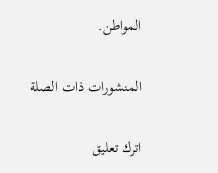المواطن.

المنشورات ذات الصلة

اترك تعليق